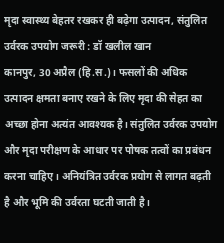मृदा स्वास्थ्य बेहतर रखकर ही बढ़ेगा उत्पादन, संतुलित उर्वरक उपयोग जरूरी : डॉ खलील खान
कानपुर, 30 अप्रैल (हि.स.)। फसलों की अधिक उत्पादन क्षमता बनाए रखने के लिए मृदा की सेहत का अच्छा होना अत्यंत आवश्यक है। संतुलित उर्वरक उपयोग और मृदा परीक्षण के आधार पर पोषक तत्वों का प्रबंधन करना चाहिए। अनियंत्रित उर्वरक प्रयोग से लागत बढ़ती है और भूमि की उर्वरता घटती जाती है।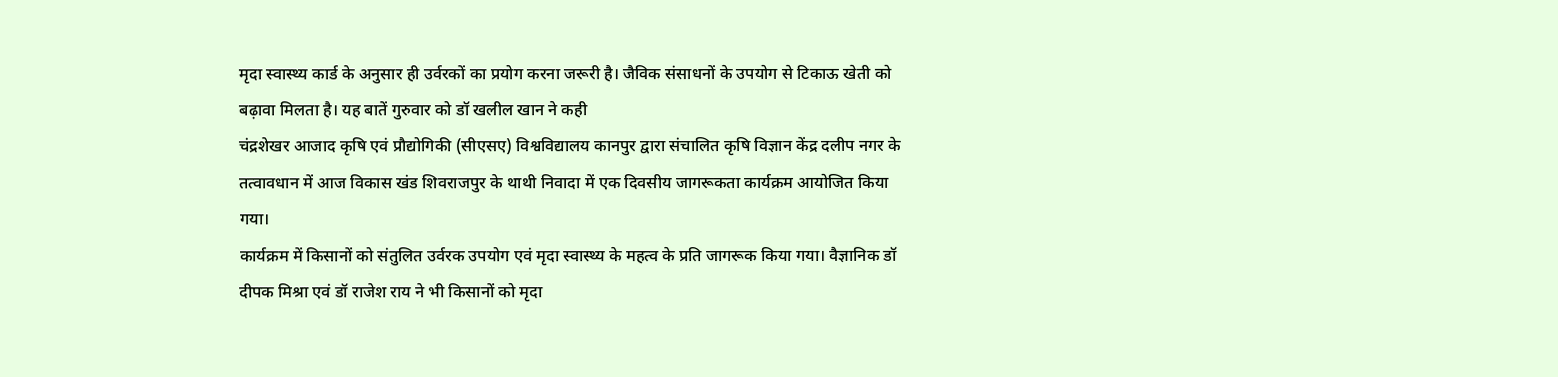मृदा स्वास्थ्य कार्ड के अनुसार ही उर्वरकों का प्रयोग करना जरूरी है। जैविक संसाधनों के उपयोग से टिकाऊ खेती को बढ़ावा मिलता है। यह बातें गुरुवार को डॉ खलील खान ने कही
चंद्रशेखर आजाद कृषि एवं प्रौद्योगिकी (सीएसए) विश्वविद्यालय कानपुर द्वारा संचालित कृषि विज्ञान केंद्र दलीप नगर के तत्वावधान में आज विकास खंड शिवराजपुर के थाथी निवादा में एक दिवसीय जागरूकता कार्यक्रम आयोजित किया गया।
कार्यक्रम में किसानों को संतुलित उर्वरक उपयोग एवं मृदा स्वास्थ्य के महत्व के प्रति जागरूक किया गया। वैज्ञानिक डॉ दीपक मिश्रा एवं डॉ राजेश राय ने भी किसानों को मृदा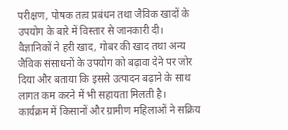परीक्षण, पोषक तत्व प्रबंधन तथा जैविक खादों के उपयोग के बारे में विस्तार से जानकारी दी।
वैज्ञानिकों ने हरी खाद, गोबर की खाद तथा अन्य जैविक संसाधनों के उपयोग को बढ़ावा देने पर जोर दिया और बताया कि इससे उत्पादन बढ़ाने के साथ लागत कम करने में भी सहायता मिलती है।
कार्यक्रम में किसानों और ग्रामीण महिलाओं ने सक्रिय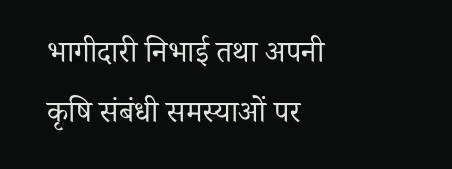भागीदारी निभाई तथा अपनी कृषि संबंधी समस्याओं पर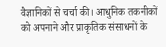वैज्ञानिकों से चर्चा की। आधुनिक तकनीकों को अपनाने और प्राकृतिक संसाधनों के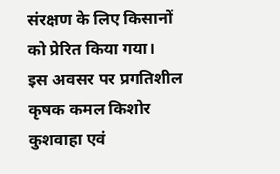संरक्षण के लिए किसानों को प्रेरित किया गया।
इस अवसर पर प्रगतिशील कृषक कमल किशोर कुशवाहा एवं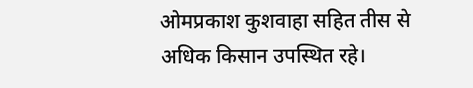ओमप्रकाश कुशवाहा सहित तीस से अधिक किसान उपस्थित रहे।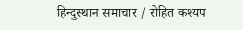हिन्दुस्थान समाचार / रोहित कश्यप